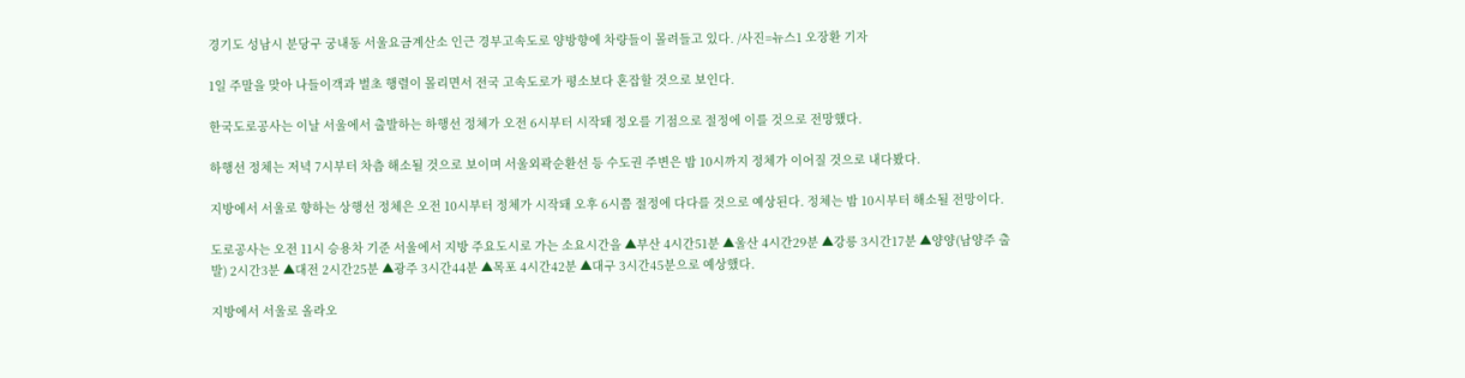경기도 성남시 분당구 궁내동 서울요금계산소 인근 경부고속도로 양방향에 차량들이 몰려들고 있다. /사진=뉴스1 오장환 기자

1일 주말을 맞아 나들이객과 벌초 행렬이 몰리면서 전국 고속도로가 평소보다 혼잡할 것으로 보인다.

한국도로공사는 이날 서울에서 출발하는 하행선 정체가 오전 6시부터 시작돼 정오를 기점으로 절정에 이를 것으로 전망했다.

하행선 정체는 저녁 7시부터 차츰 해소될 것으로 보이며 서울외곽순환선 등 수도권 주변은 밤 10시까지 정체가 이어질 것으로 내다봤다.

지방에서 서울로 향하는 상행선 정체은 오전 10시부터 정체가 시작돼 오후 6시쯤 절정에 다다를 것으로 예상된다. 정체는 밤 10시부터 해소될 전망이다.

도로공사는 오전 11시 승용차 기준 서울에서 지방 주요도시로 가는 소요시간을 ▲부산 4시간51분 ▲울산 4시간29분 ▲강릉 3시간17분 ▲양양(남양주 출발) 2시간3분 ▲대전 2시간25분 ▲광주 3시간44분 ▲목포 4시간42분 ▲대구 3시간45분으로 예상했다.

지방에서 서울로 올라오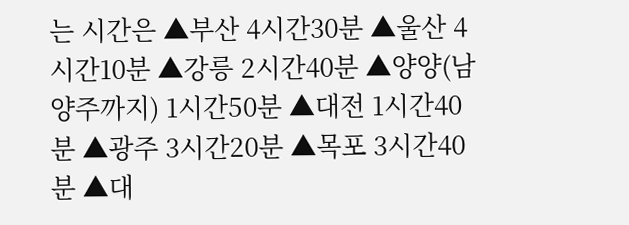는 시간은 ▲부산 4시간30분 ▲울산 4시간10분 ▲강릉 2시간40분 ▲양양(남양주까지) 1시간50분 ▲대전 1시간40분 ▲광주 3시간20분 ▲목포 3시간40분 ▲대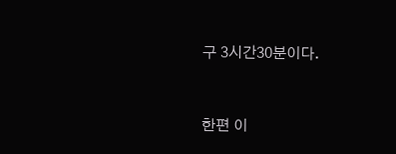구 3시간30분이다.


한편 이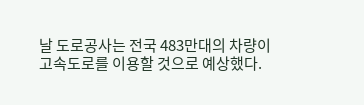날 도로공사는 전국 483만대의 차량이 고속도로를 이용할 것으로 예상했다.